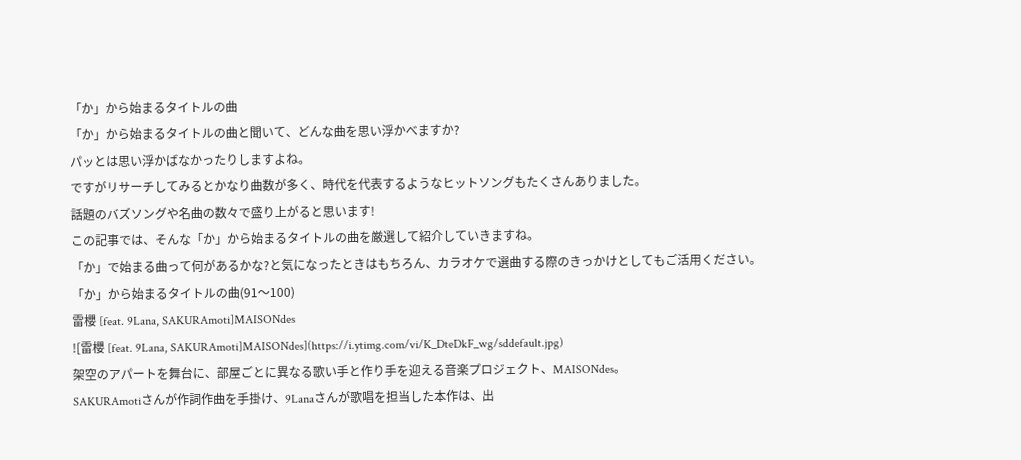「か」から始まるタイトルの曲
「か」から始まるタイトルの曲と聞いて、どんな曲を思い浮かべますか?
パッとは思い浮かばなかったりしますよね。
ですがリサーチしてみるとかなり曲数が多く、時代を代表するようなヒットソングもたくさんありました。
話題のバズソングや名曲の数々で盛り上がると思います!
この記事では、そんな「か」から始まるタイトルの曲を厳選して紹介していきますね。
「か」で始まる曲って何があるかな?と気になったときはもちろん、カラオケで選曲する際のきっかけとしてもご活用ください。
「か」から始まるタイトルの曲(91〜100)
雷櫻 [feat. 9Lana, SAKURAmoti]MAISONdes
![雷櫻 [feat. 9Lana, SAKURAmoti]MAISONdes](https://i.ytimg.com/vi/K_DteDkF_wg/sddefault.jpg)
架空のアパートを舞台に、部屋ごとに異なる歌い手と作り手を迎える音楽プロジェクト、MAISONdes。
SAKURAmotiさんが作詞作曲を手掛け、9Lanaさんが歌唱を担当した本作は、出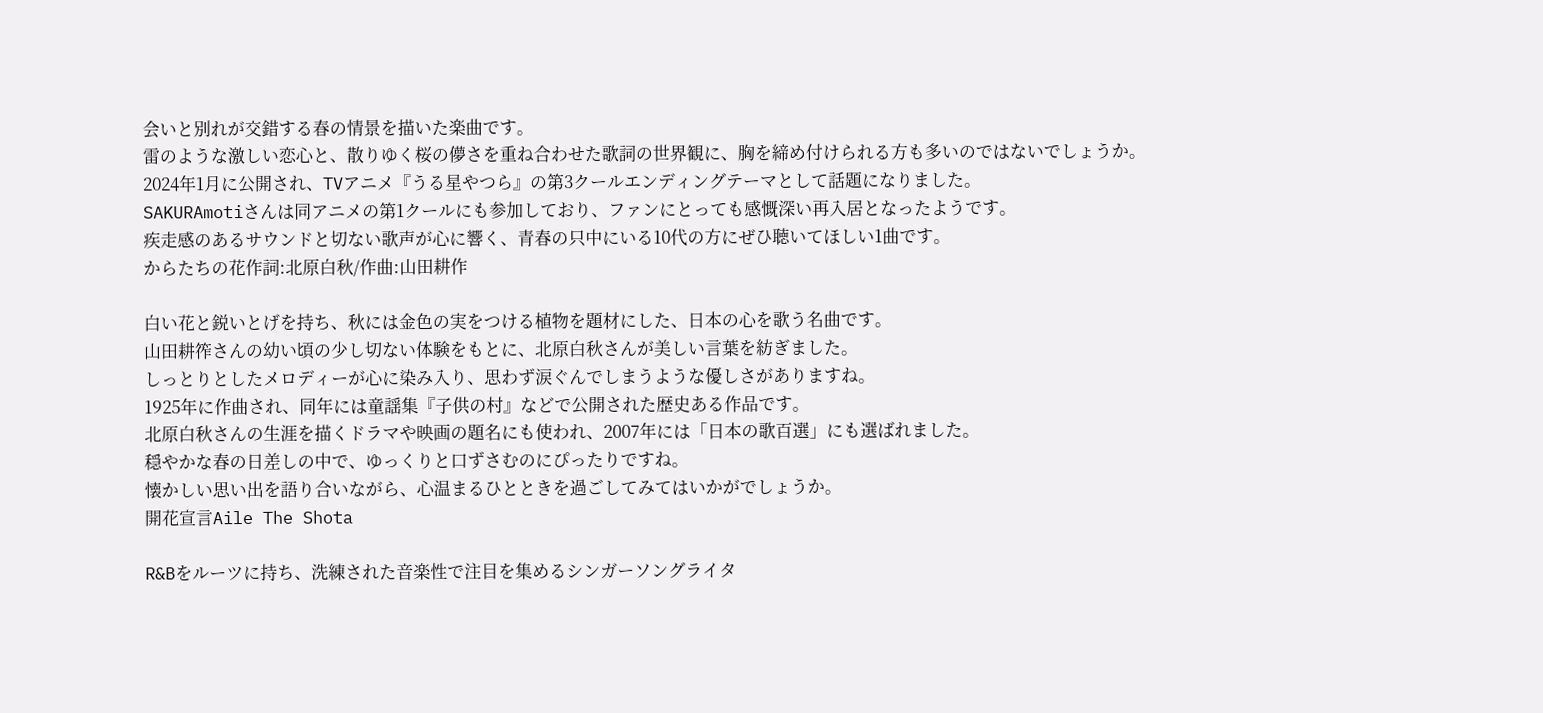会いと別れが交錯する春の情景を描いた楽曲です。
雷のような激しい恋心と、散りゆく桜の儚さを重ね合わせた歌詞の世界観に、胸を締め付けられる方も多いのではないでしょうか。
2024年1月に公開され、TVアニメ『うる星やつら』の第3クールエンディングテーマとして話題になりました。
SAKURAmotiさんは同アニメの第1クールにも参加しており、ファンにとっても感慨深い再入居となったようです。
疾走感のあるサウンドと切ない歌声が心に響く、青春の只中にいる10代の方にぜひ聴いてほしい1曲です。
からたちの花作詞:北原白秋/作曲:山田耕作

白い花と鋭いとげを持ち、秋には金色の実をつける植物を題材にした、日本の心を歌う名曲です。
山田耕筰さんの幼い頃の少し切ない体験をもとに、北原白秋さんが美しい言葉を紡ぎました。
しっとりとしたメロディーが心に染み入り、思わず涙ぐんでしまうような優しさがありますね。
1925年に作曲され、同年には童謡集『子供の村』などで公開された歴史ある作品です。
北原白秋さんの生涯を描くドラマや映画の題名にも使われ、2007年には「日本の歌百選」にも選ばれました。
穏やかな春の日差しの中で、ゆっくりと口ずさむのにぴったりですね。
懐かしい思い出を語り合いながら、心温まるひとときを過ごしてみてはいかがでしょうか。
開花宣言Aile The Shota

R&Bをルーツに持ち、洗練された音楽性で注目を集めるシンガーソングライタ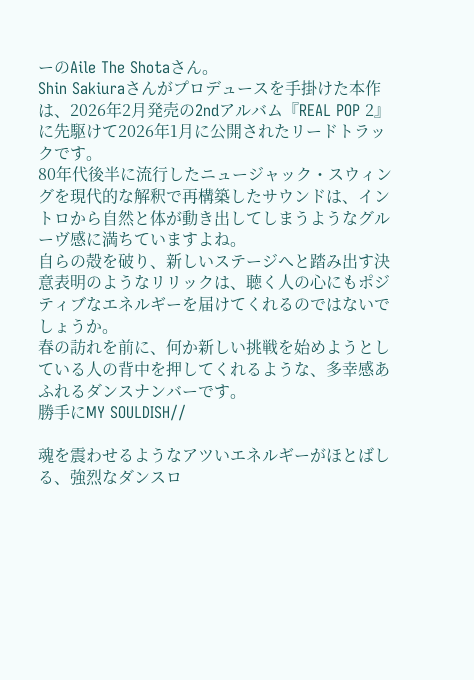ーのAile The Shotaさん。
Shin Sakiuraさんがプロデュースを手掛けた本作は、2026年2月発売の2ndアルバム『REAL POP 2』に先駆けて2026年1月に公開されたリードトラックです。
80年代後半に流行したニュージャック・スウィングを現代的な解釈で再構築したサウンドは、イントロから自然と体が動き出してしまうようなグルーヴ感に満ちていますよね。
自らの殻を破り、新しいステージへと踏み出す決意表明のようなリリックは、聴く人の心にもポジティブなエネルギーを届けてくれるのではないでしょうか。
春の訪れを前に、何か新しい挑戦を始めようとしている人の背中を押してくれるような、多幸感あふれるダンスナンバーです。
勝手にMY SOULDISH//

魂を震わせるようなアツいエネルギーがほとばしる、強烈なダンスロ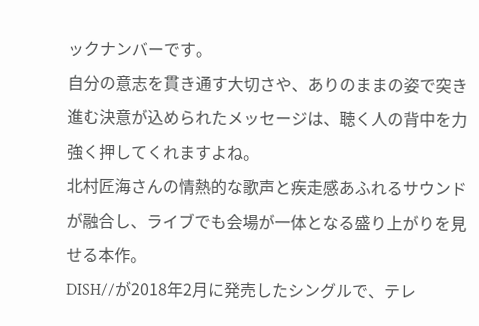ックナンバーです。
自分の意志を貫き通す大切さや、ありのままの姿で突き進む決意が込められたメッセージは、聴く人の背中を力強く押してくれますよね。
北村匠海さんの情熱的な歌声と疾走感あふれるサウンドが融合し、ライブでも会場が一体となる盛り上がりを見せる本作。
DISH//が2018年2月に発売したシングルで、テレ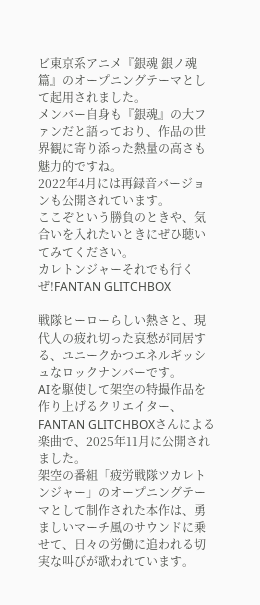ビ東京系アニメ『銀魂 銀ノ魂篇』のオープニングテーマとして起用されました。
メンバー自身も『銀魂』の大ファンだと語っており、作品の世界観に寄り添った熱量の高さも魅力的ですね。
2022年4月には再録音バージョンも公開されています。
ここぞという勝負のときや、気合いを入れたいときにぜひ聴いてみてください。
カレトンジャーそれでも行くぜ!FANTAN GLITCHBOX

戦隊ヒーローらしい熱さと、現代人の疲れ切った哀愁が同居する、ユニークかつエネルギッシュなロックナンバーです。
AIを駆使して架空の特撮作品を作り上げるクリエイター、FANTAN GLITCHBOXさんによる楽曲で、2025年11月に公開されました。
架空の番組「疲労戦隊ツカレトンジャー」のオープニングテーマとして制作された本作は、勇ましいマーチ風のサウンドに乗せて、日々の労働に追われる切実な叫びが歌われています。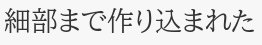細部まで作り込まれた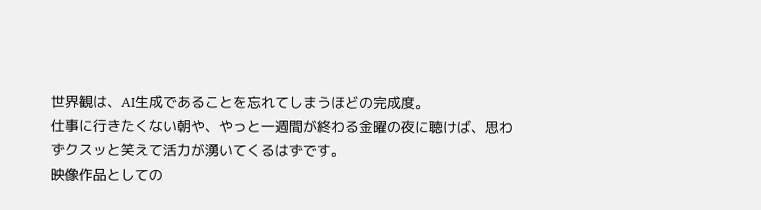世界観は、AI生成であることを忘れてしまうほどの完成度。
仕事に行きたくない朝や、やっと一週間が終わる金曜の夜に聴けば、思わずクスッと笑えて活力が湧いてくるはずです。
映像作品としての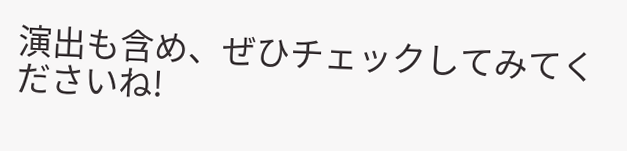演出も含め、ぜひチェックしてみてくださいね!